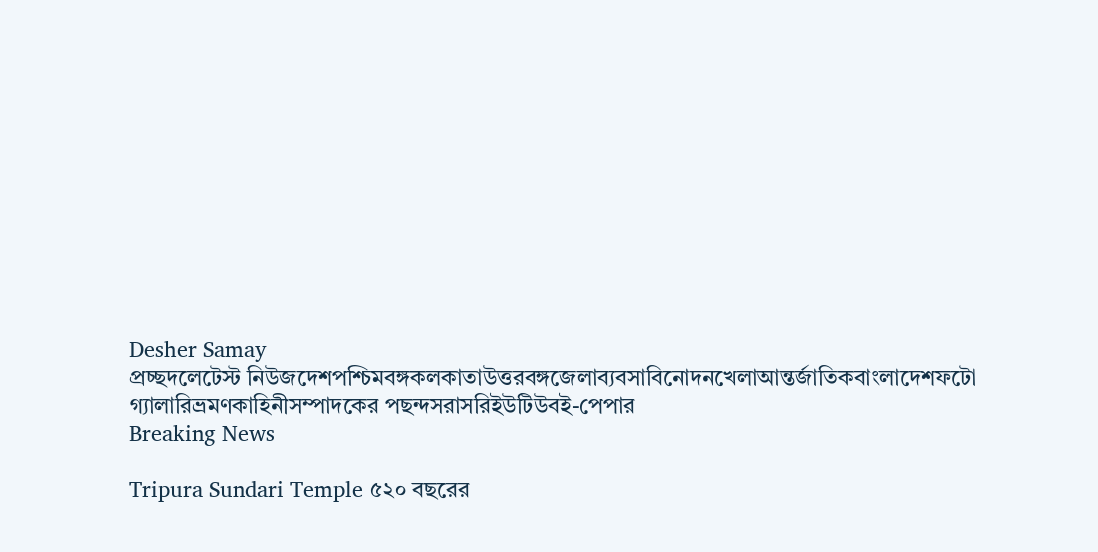Desher Samay
প্রচ্ছদলেটেস্ট নিউজদেশপশ্চিমবঙ্গকলকাতাউত্তরবঙ্গজেলাব্যবসাবিনোদনখেলাআন্তর্জাতিকবাংলাদেশফটো গ্যালারিভ্রমণকাহিনীসম্পাদকের পছন্দসরাসরিইউটিউবই-পেপার
Breaking News

Tripura Sundari Temple ৫২০ বছরের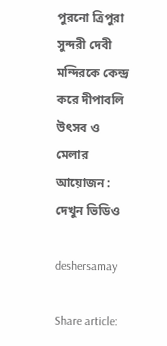পুরনো ত্রিপুরা সুন্দরী দেবী মন্দিরকে কেন্দ্র করে দীপাবলি উৎসব ও মেলার আয়োজন : দেখুন ভিডিও

deshersamay

Share article: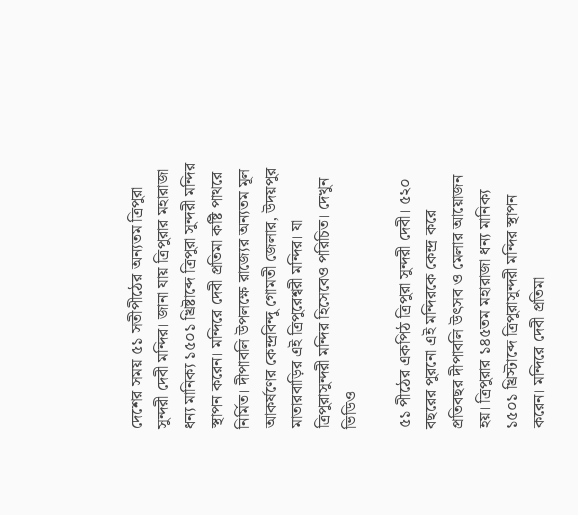দেশের সময় ৫১ সতীপীঠের অন্যতম ত্রিপুরা সুন্দরী দেবী মন্দির। জানা যায় ত্রিপুরার মহারাজা ধন্য মানিক্য ১৫০১ খ্রিষ্টাব্দে ত্রিপুরা সুন্দরী মন্দির স্থাপন করেন। মন্দিরে দেবী প্রতিমা কষ্টি পাথরে নির্মিত। দীপাবলি উপলক্ষে রাজ্যের অন্যতম মূল আকর্ষণের কেন্দ্রবিন্দু গোমতী জেলার, উদয়পুর মাতারবাড়ির এই ত্রিপুরেশ্বরী মন্দির। যা ত্রিপুরাসুন্দরী মন্দির হিসেবেও পরিচিত। দেখুন ভিডিও

৫১ পীঠের একপিঠ ত্রিপুরা সুন্দরী দেবী। ৫২০ বছরের পুরনো এই মন্দিরকে কেন্দ্র করে প্রতিবছর দীপাবলি উৎসব ও মেলার আয়োজন হয়। ত্রিপুরার ১৪৫তম মহারাজা ধন্য মানিক্য ১৫০১ খ্রিস্টাব্দে ত্রিপুরাসুন্দরী মন্দির স্থাপন করেন। মন্দিরে দেবী প্রতিমা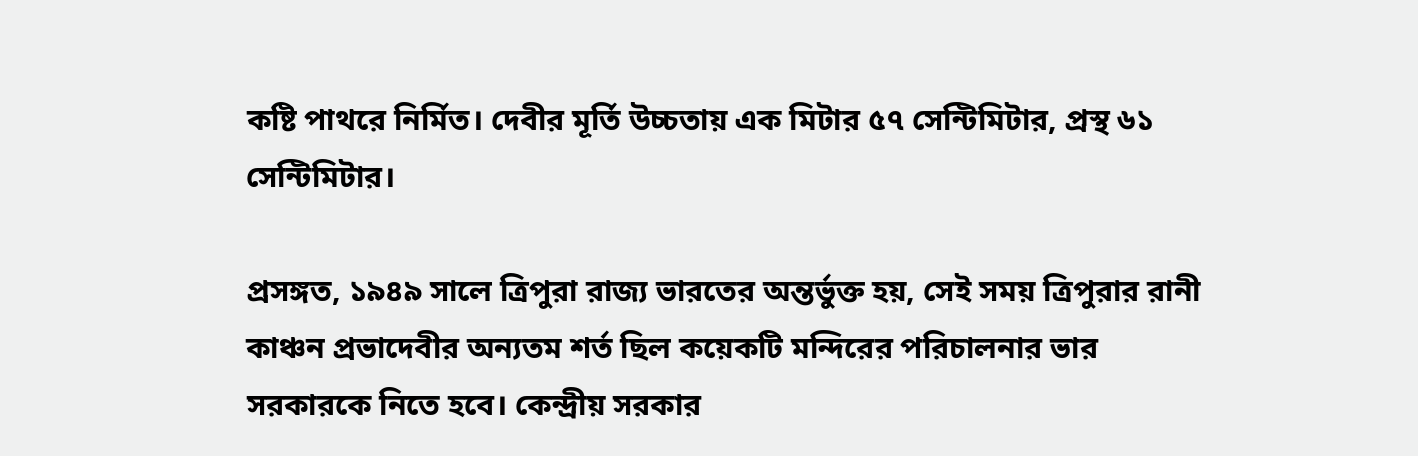কষ্টি পাথরে নির্মিত। দেবীর মূর্তি উচ্চতায় এক মিটার ৫৭ সেন্টিমিটার, প্রস্থ ৬১ সেন্টিমিটার।

প্রসঙ্গত, ১৯৪৯ সালে ত্রিপুরা রাজ্য ভারতের অন্তর্ভুক্ত হয়, সেই সময় ত্রিপুরার রানী কাঞ্চন প্রভাদেবীর অন্যতম শর্ত ছিল কয়েকটি মন্দিরের পরিচালনার ভার সরকারকে নিতে হবে। কেন্দ্রীয় সরকার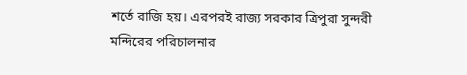শর্তে রাজি হয়। এরপরই রাজ্য সরকার ত্রিপুরা সুন্দরী মন্দিরের পরিচালনার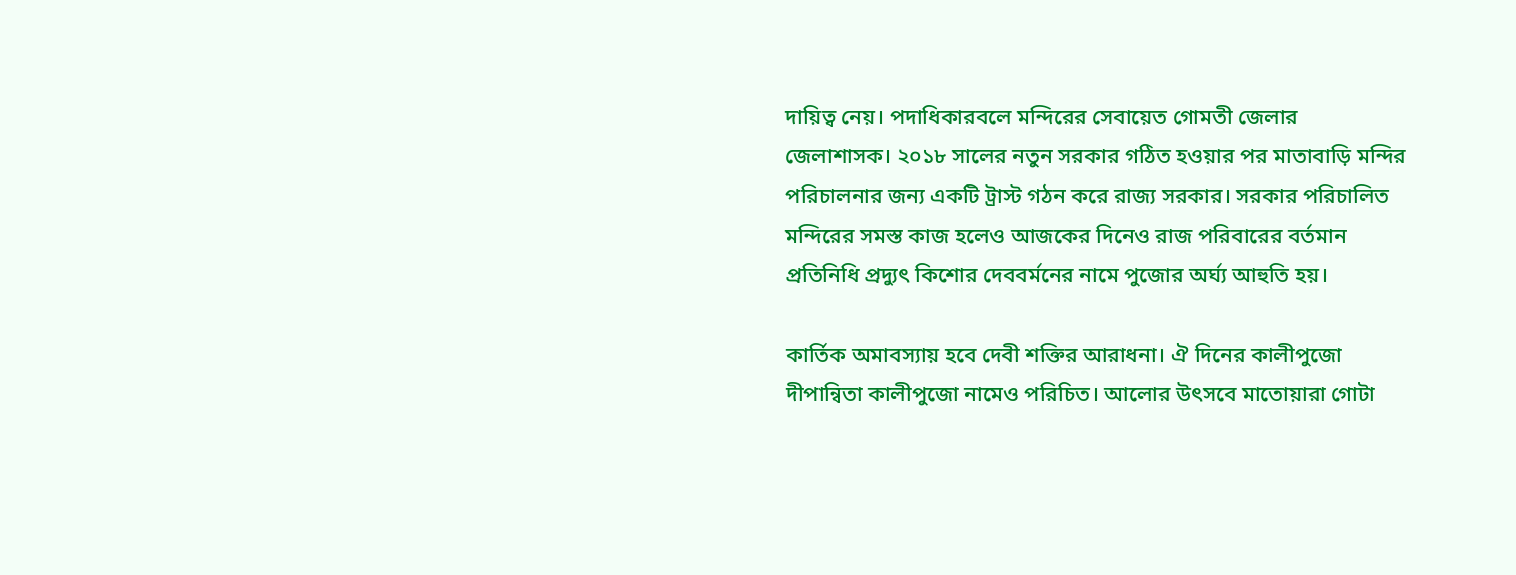দায়িত্ব নেয়। পদাধিকারবলে মন্দিরের সেবায়েত গোমতী জেলার জেলাশাসক। ২০১৮ সালের নতুন সরকার গঠিত হওয়ার পর মাতাবাড়ি মন্দির পরিচালনার জন্য একটি ট্রাস্ট গঠন করে রাজ্য সরকার। সরকার পরিচালিত মন্দিরের সমস্ত কাজ হলেও আজকের দিনেও রাজ পরিবারের বর্তমান প্রতিনিধি প্রদ্যুৎ কিশোর দেববর্মনের নামে পুজোর অর্ঘ্য আহুতি হয়।

কার্তিক অমাবস্যায় হবে দেবী শক্তির আরাধনা। ঐ দিনের কালীপুজো দীপান্বিতা কালীপুজো নামেও পরিচিত। আলোর উৎসবে মাতোয়ারা গোটা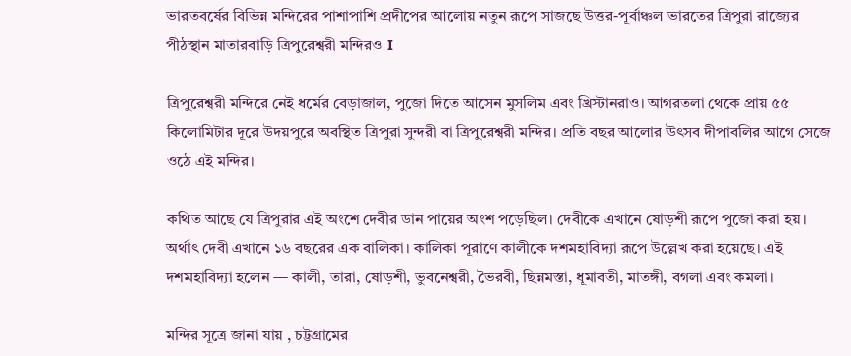ভারতবর্ষের বিভিন্ন মন্দিরের পাশাপাশি প্রদীপের আলোয় নতুন রূপে সাজছে উত্তর-পূর্বাঞ্চল ভারতের ত্রিপুরা রাজ্যের পীঠস্থান মাতারবাড়ি ত্রিপুরেশ্বরী মন্দিরও I

ত্রিপুরেশ্বরী মন্দিরে নেই ধর্মের বেড়াজাল, পুজো দিতে আসেন মুসলিম এবং খ্রিস্টানরাও। আগরতলা থেকে প্রায় ৫৫ কিলোমিটার দূরে উদয়পুরে অবস্থিত ত্রিপুরা সুন্দরী বা ত্রিপুরেশ্বরী মন্দির। প্রতি বছর আলোর উৎসব দীপাবলির আগে সেজে ওঠে এই মন্দির।

কথিত আছে যে ত্রিপুরার এই অংশে দেবীর ডান পায়ের অংশ পড়েছিল। দেবীকে এখানে ষোড়শী রূপে পুজো করা হয়। অর্থাৎ দেবী এখানে ১৬ বছরের এক বালিকা। কালিকা পূরাণে কালীকে দশমহাবিদ্যা রূপে উল্লেখ করা হয়েছে। এই দশমহাবিদ্যা হলেন — কালী, তারা, ষোড়শী, ভুবনেশ্বরী, ভৈরবী, ছিন্নমস্তা, ধূমাবতী, মাতঙ্গী, বগলা এবং কমলা।

মন্দির সূত্রে জানা যায় , চট্টগ্রামের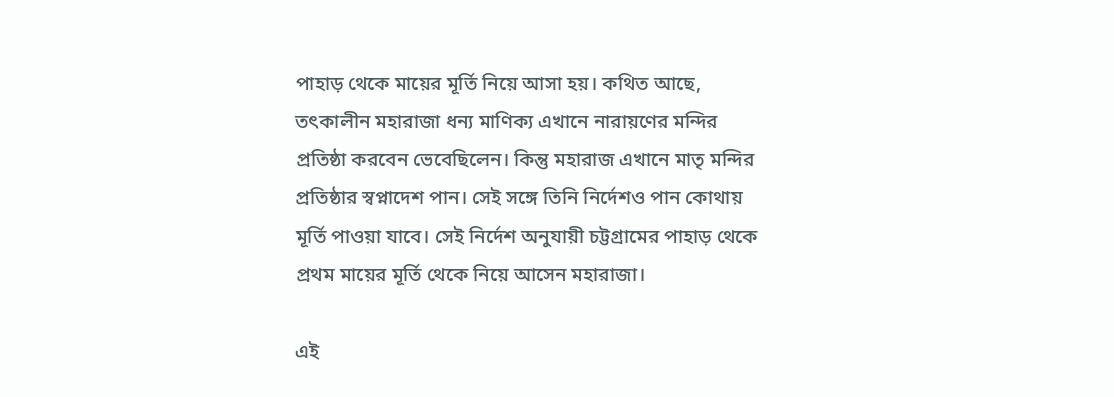পাহাড় থেকে মায়ের মূর্তি নিয়ে আসা হয়। কথিত আছে, তৎকালীন মহারাজা ধন্য মাণিক্য এখানে নারায়ণের মন্দির প্রতিষ্ঠা করবেন ভেবেছিলেন। কিন্তু মহারাজ এখানে মাতৃ মন্দির প্রতিষ্ঠার স্বপ্নাদেশ পান। সেই সঙ্গে তিনি নির্দেশও পান কোথায় মূর্তি পাওয়া যাবে। সেই নির্দেশ অনুযায়ী চট্টগ্রামের পাহাড় থেকে প্রথম মায়ের মূর্তি থেকে নিয়ে আসেন মহারাজা।

এই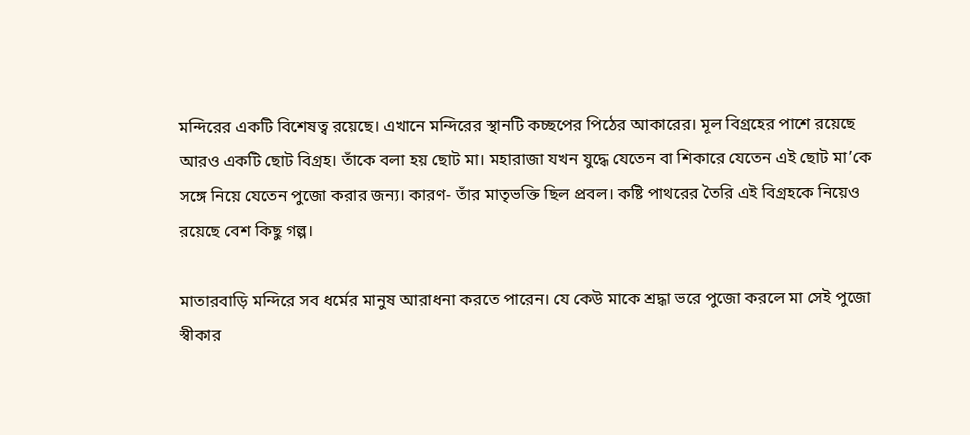মন্দিরের একটি বিশেষত্ব রয়েছে। এখানে মন্দিরের স্থানটি কচ্ছপের পিঠের আকারের। মূল বিগ্রহের পাশে রয়েছে আরও একটি ছোট বিগ্রহ। তাঁকে বলা হয় ছোট মা। মহারাজা যখন যুদ্ধে যেতেন বা শিকারে যেতেন এই ছোট মা’কে সঙ্গে নিয়ে যেতেন পুজো করার জন্য। কারণ- তাঁর মাতৃভক্তি ছিল প্রবল। কষ্টি পাথরের তৈরি এই বিগ্রহকে নিয়েও রয়েছে বেশ কিছু গল্প।

মাতারবাড়ি মন্দিরে সব ধর্মের মানুষ আরাধনা করতে পারেন। যে কেউ মাকে শ্রদ্ধা ভরে পুজো করলে মা সেই পুজো স্বীকার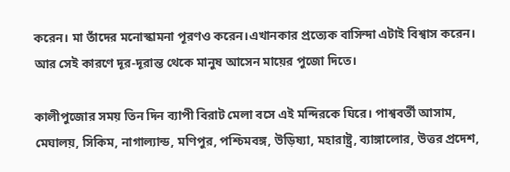করেন। মা তাঁদের মনোস্কামনা পূরণও করেন।এখানকার প্রত্যেক বাসিন্দা এটাই বিশ্বাস করেন। আর সেই কারণে দূর-দূরান্ত থেকে মানুষ আসেন মায়ের পুজো দিতে।

কালীপুজোর সময় তিন দিন ব্যাপী বিরাট মেলা বসে এই মন্দিরকে ঘিরে। পাশ্ববর্তী আসাম, মেঘালয়, সিকিম, নাগাল্যান্ড, মণিপুর, পশ্চিমবঙ্গ, উড়িষ্যা, মহারাষ্ট্র, ব্যাঙ্গালোর, উত্তর প্রদেশ,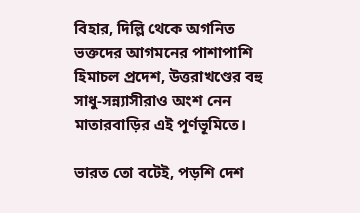বিহার, দিল্লি থেকে অগনিত ভক্তদের আগমনের পাশাপাশি হিমাচল প্রদেশ, উত্তরাখণ্ডের বহু সাধু-সন্ন্যাসীরাও অংশ নেন মাতারবাড়ির এই পূর্ণভূমিতে।

ভারত তো বটেই, পড়শি দেশ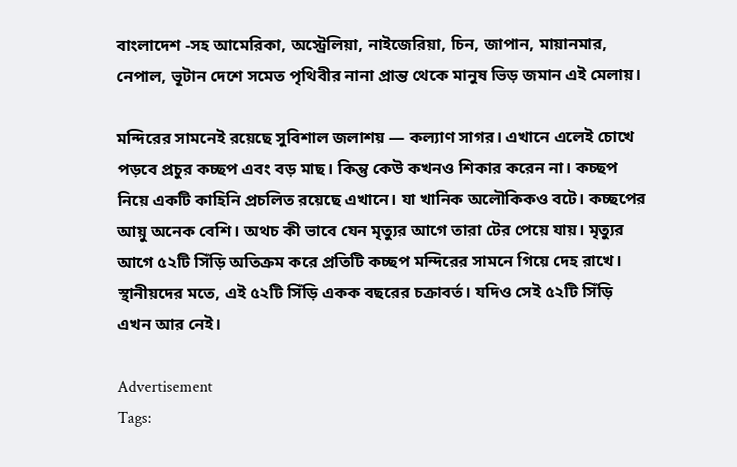বাংলাদেশ -সহ আমেরিকা, অস্ট্রেলিয়া, নাইজেরিয়া, চিন, জাপান, মায়ানমার, নেপাল, ভূটান দেশে সমেত পৃথিবীর নানা প্রান্ত থেকে মানুষ ভিড় জমান এই মেলায়।

মন্দিরের সামনেই রয়েছে সুবিশাল জলাশয় — কল্যাণ সাগর। এখানে এলেই চোখে পড়বে প্রচুর কচ্ছপ এবং বড় মাছ। কিন্তু কেউ কখনও শিকার করেন না। কচ্ছপ নিয়ে একটি কাহিনি প্রচলিত রয়েছে এখানে। যা খানিক অলৌকিকও বটে। কচ্ছপের আয়ু অনেক বেশি। অথচ কী ভাবে যেন মৃত্যুর আগে তারা টের পেয়ে যায়। মৃত্যুর আগে ৫২টি সিঁড়ি অতিক্রম করে প্রতিটি কচ্ছপ মন্দিরের সামনে গিয়ে দেহ রাখে। স্থানীয়দের মতে, এই ৫২টি সিঁড়ি একক বছরের চক্রাবর্ত। যদিও সেই ৫২টি সিঁড়ি এখন আর নেই।

Advertisement
Tags: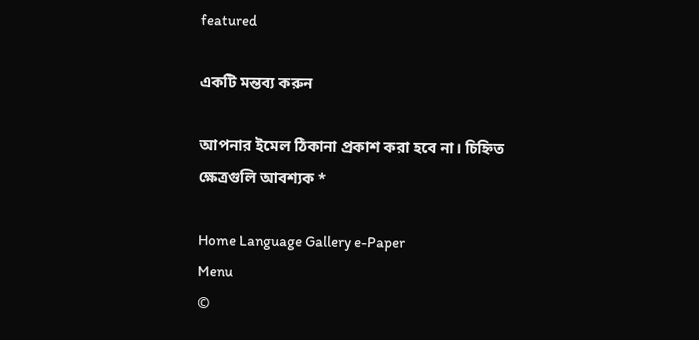featured

একটি মন্তব্য করুন

আপনার ইমেল ঠিকানা প্রকাশ করা হবে না। চিহ্নিত ক্ষেত্রগুলি আবশ্যক *

Home Language Gallery e-Paper
Menu
©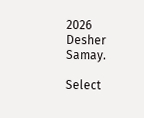2026 Desher Samay.

Select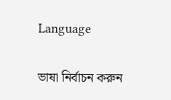Language

ভাষা নির্বাচন করুন